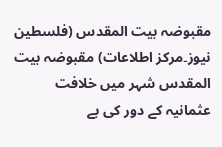مقبوضہ بیت المقدس (فلسطین نیوز۔مرکز اطلاعات) مقبوضہ بیت المقدس شہر میں خلافت عثمانیہ کے دور کی بے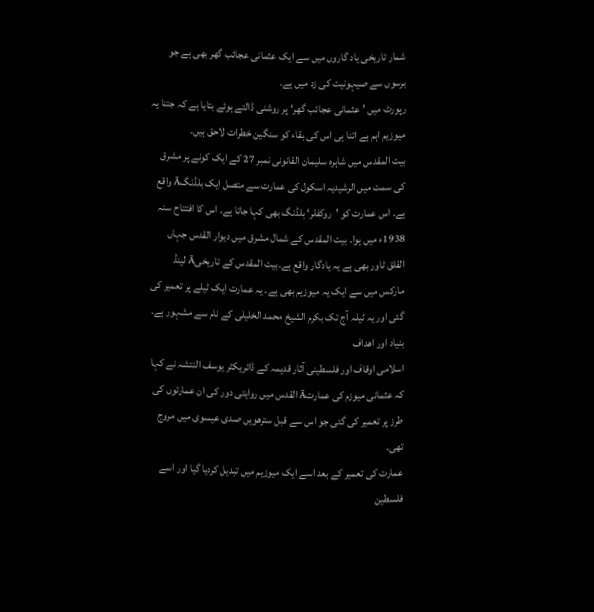شمار تاریخی یاد گاروں میں سے ایک عثمانی عجائب گھر بھی ہے جو برسوں سے صیہونیت کی زد میں ہے۔
رپورٹ میں ’عثمانی عجائب گھر‘ پر روشنی ڈالتے ہوئے بتایا ہے کہ جتنا یہ میوزیم اہم ہے اتنا ہی اس کی بقاء کو سنگین خطرات لاحق ہیں۔
بیت المقدس میں شاہرہ سلیمان القانونی نمبر 27 کے ایک کونے پر مشرق کی سمت میں الرشیدیہ اسکول کی عمارت سے متصل ایک بلڈنگÂ واقع ہے۔ اس عمارت کو ’روکفلر‘ بلڈنگ بھی کہا جاتا ہے۔ اس کا افتتاح سنہ 1938ء میں ہوا۔ بیت المقدس کے شمال مشرق میں دیوار القدس جہاں القلق ٹاور بھی ہے یہ یادگار واقع ہے۔بیت المقدس کے تاریخیÂ لینڈ مارکس میں سے ایک یہ میوزیم بھی ہے۔ یہ عمارت ایک ٹیلے پر تعمیر کی گئی اور یہ ٹیلہ آج تک بکرم الشیخ محمد الخلیلی کے نام سے مشہور ہے۔
بنیاد اور اھداف
اسلامی اوقاف اور فلسطینی آثار قدیمہ کے ڈائریکٹر یوسف النتشہ نے کہا کہ عثمانی میوزم کی عمارتÂ القدس میں روایتی دور کی ان عمارتوں کی طرز پر تعمیر کی گئی جو اس سے قبل سترھویں صدی عیسوی میں مروج تھی۔
عمارت کی تعمیر کے بعد اسے ایک میوزیم میں تبدیل کردیا گیا اور اسے فلسطین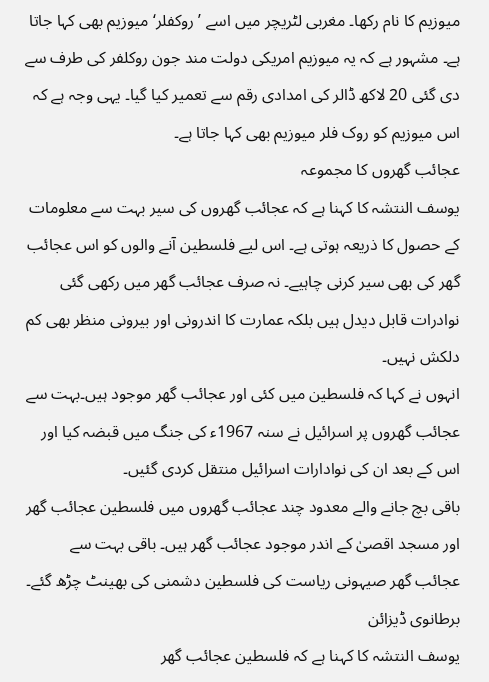میوزیم کا نام رکھا۔ مغربی لٹریچر میں اسے ’روکفلر‘ میوزیم بھی کہا جاتا ہے۔ مشہور ہے کہ یہ میوزیم امریکی دولت مند جون روکلفر کی طرف سے دی گئی 20 لاکھ ڈالر کی امدادی رقم سے تعمیر کیا گیا۔ یہی وجہ ہے کہ اس میوزیم کو روک فلر میوزیم بھی کہا جاتا ہے۔
عجائب گھروں کا مجموعہ
یوسف النتشہ کا کہنا ہے کہ عجائب گھروں کی سیر بہت سے معلومات کے حصول کا ذریعہ ہوتی ہے۔ اس لیے فلسطین آنے والوں کو اس عجائب گھر کی بھی سیر کرنی چاہیے۔ نہ صرف عجائب گھر میں رکھی گئی نوادرات قابل دیدل ہیں بلکہ عمارت کا اندرونی اور بیرونی منظر بھی کم دلکش نہیں۔
انہوں نے کہا کہ فلسطین میں کئی اور عجائب گھر موجود ہیں۔بہت سے عجائب گھروں پر اسرائیل نے سنہ 1967ء کی جنگ میں قبضہ کیا اور اس کے بعد ان کی نوادارات اسرائیل منتقل کردی گئیں۔
باقی بچ جانے والے معدود چند عجائب گھروں میں فلسطین عجائب گھر اور مسجد اقصیٰ کے اندر موجود عجائب گھر ہیں۔ باقی بہت سے عجائب گھر صیہونی ریاست کی فلسطین دشمنی کی بھینٹ چڑھ گئے۔
برطانوی ڈیزائن
یوسف النتشہ کا کہنا ہے کہ فلسطین عجائب گھر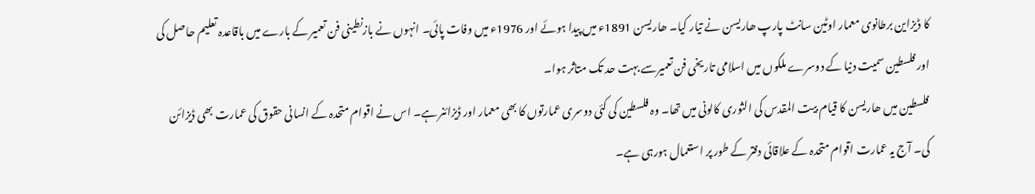کا ڈیزاین برطانوی معمار اوٹین سانٹ پارپ ھاریسن نے تیار کیا۔ ھاریسن 1891ء میں پیدا ہوئے اور 1976ء میں وفات پائی۔ انہوں نے بازنطینی فن تعمیر کے بارے میں باقاعدہ تعلیم حاصل کی اور فلسطین سمیت دنیا کے دوسرے ملکوں میں اسلامی تاریخی فن تعمیرسے بہت حد تک متاثر ہوا۔
فلسطین میں ھاریسن کا قیام بیت المقدس کی الثوری کالونی میں تھا۔ وہ فلسطین کی کئی دوسری عمارتوں کا بھی معمار اور ڈیزائنر ہے۔ اس نے اقوام متحدہ کے انسانی حقوق کی عمارت بھی ڈیزائن کی۔ آج یہ عمارت اقوام متحدہ کے علاقائی دفتر کے طور پر استعمال ہورہی ہے۔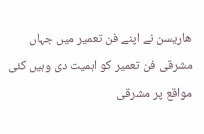ھاریسن نے اپنے فن تعمیر میں جہاں مشرقی فن تعمیر کو اہمیت دی وہیں کئی مواقع پر مشرقی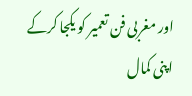اور مغربی فن تعمیر کو یکجا کرکے اپنی کمال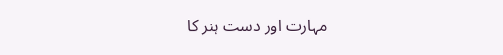مہارت اور دست ہنر کا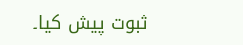ثبوت پیش کیا۔